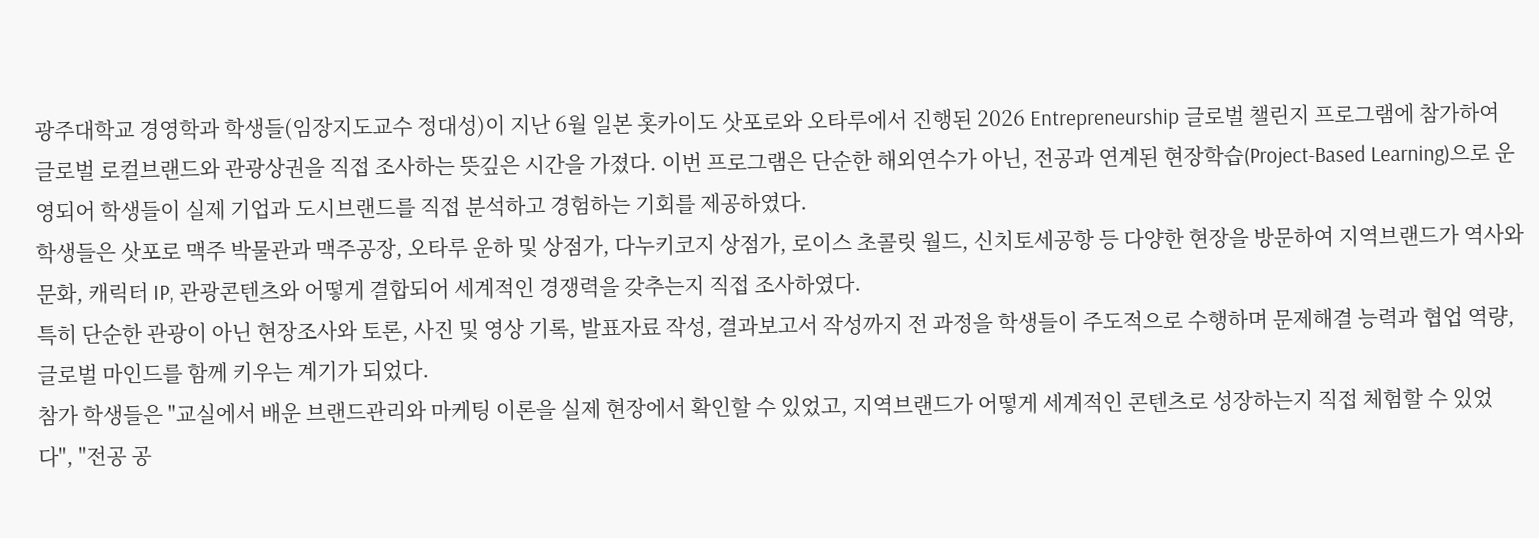광주대학교 경영학과 학생들(임장지도교수 정대성)이 지난 6월 일본 홋카이도 삿포로와 오타루에서 진행된 2026 Entrepreneurship 글로벌 챌린지 프로그램에 참가하여 글로벌 로컬브랜드와 관광상권을 직접 조사하는 뜻깊은 시간을 가졌다. 이번 프로그램은 단순한 해외연수가 아닌, 전공과 연계된 현장학습(Project-Based Learning)으로 운영되어 학생들이 실제 기업과 도시브랜드를 직접 분석하고 경험하는 기회를 제공하였다.
학생들은 삿포로 맥주 박물관과 맥주공장, 오타루 운하 및 상점가, 다누키코지 상점가, 로이스 초콜릿 월드, 신치토세공항 등 다양한 현장을 방문하여 지역브랜드가 역사와 문화, 캐릭터 IP, 관광콘텐츠와 어떻게 결합되어 세계적인 경쟁력을 갖추는지 직접 조사하였다.
특히 단순한 관광이 아닌 현장조사와 토론, 사진 및 영상 기록, 발표자료 작성, 결과보고서 작성까지 전 과정을 학생들이 주도적으로 수행하며 문제해결 능력과 협업 역량, 글로벌 마인드를 함께 키우는 계기가 되었다.
참가 학생들은 "교실에서 배운 브랜드관리와 마케팅 이론을 실제 현장에서 확인할 수 있었고, 지역브랜드가 어떻게 세계적인 콘텐츠로 성장하는지 직접 체험할 수 있었다", "전공 공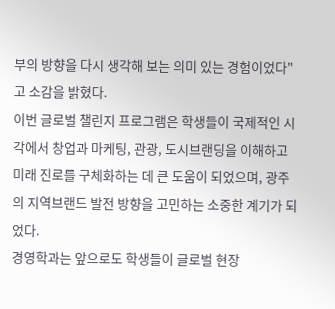부의 방향을 다시 생각해 보는 의미 있는 경험이었다"고 소감을 밝혔다.
이번 글로벌 챌린지 프로그램은 학생들이 국제적인 시각에서 창업과 마케팅, 관광, 도시브랜딩을 이해하고 미래 진로를 구체화하는 데 큰 도움이 되었으며, 광주의 지역브랜드 발전 방향을 고민하는 소중한 계기가 되었다.
경영학과는 앞으로도 학생들이 글로벌 현장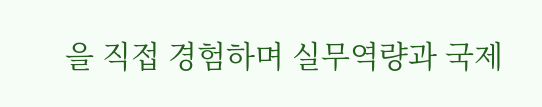을 직접 경험하며 실무역량과 국제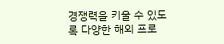경쟁력을 키울 수 있도록 다양한 해외 프로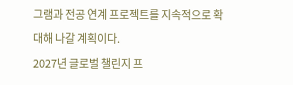그램과 전공 연계 프로젝트를 지속적으로 확대해 나갈 계획이다.
2027년 글로벌 챌린지 프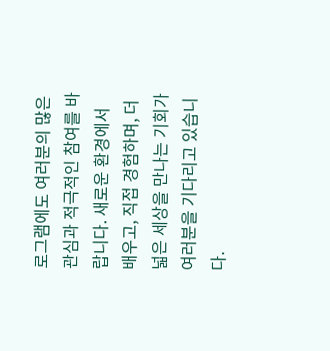로그램에도 여러분의 많은 관심과 적극적인 참여를 바랍니다. 새로운 환경에서 배우고, 직접 경험하며, 더 넓은 세상을 만나는 기회가 여러분을 기다리고 있습니다.